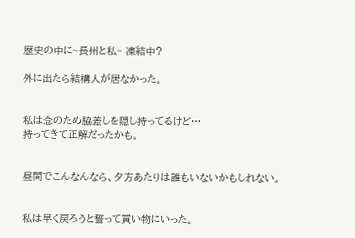歴史の中に~長州と私~ 凍結中?

外に出たら結構人が居なかった。


私は念のため脇差しを隠し持ってるけど…
持ってきて正解だったかも。


昼間でこんなんなら、夕方あたりは誰もいないかもしれない。


私は早く戻ろうと誓って買い物にいった。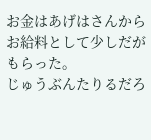お金はあげはさんからお給料として少しだがもらった。
じゅうぶんたりるだろ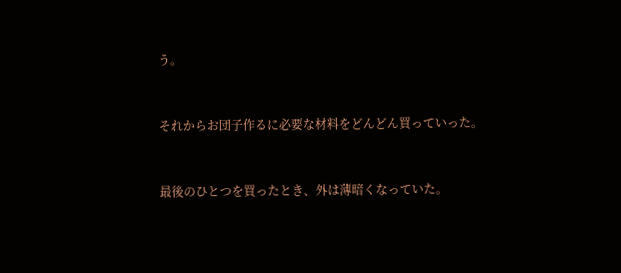う。


それからお団子作るに必要な材料をどんどん買っていった。


最後のひとつを買ったとき、外は薄暗くなっていた。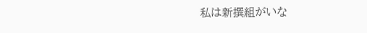私は新撰組がいな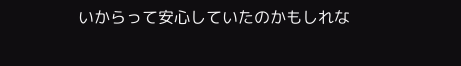いからって安心していたのかもしれな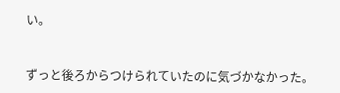い。


ずっと後ろからつけられていたのに気づかなかった。